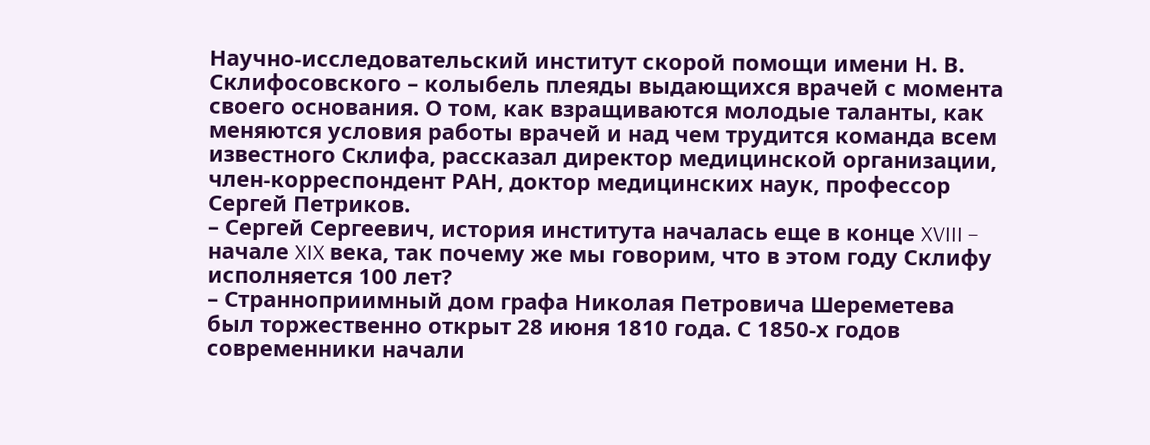Научно-исследовательский институт скорой помощи имени Н. В. Склифосовского – колыбель плеяды выдающихся врачей с момента своего основания. О том, как взращиваются молодые таланты, как меняются условия работы врачей и над чем трудится команда всем известного Склифа, рассказал директор медицинской организации, член-корреспондент РАН, доктор медицинских наук, профессор Сергей Петриков.
– Сергей Сергеевич, история института началась еще в конце XVIII – начале XIX века, так почему же мы говорим, что в этом году Склифу исполняется 100 лет?
– Странноприимный дом графа Николая Петровича Шереметева был торжественно открыт 28 июня 1810 года. С 1850-х годов современники начали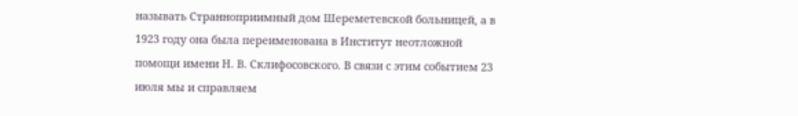называть Странноприимный дом Шереметевской больницей, а в 1923 году она была переименована в Институт неотложной помощи имени Н. В. Склифосовского. В связи с этим событием 23 июля мы и справляем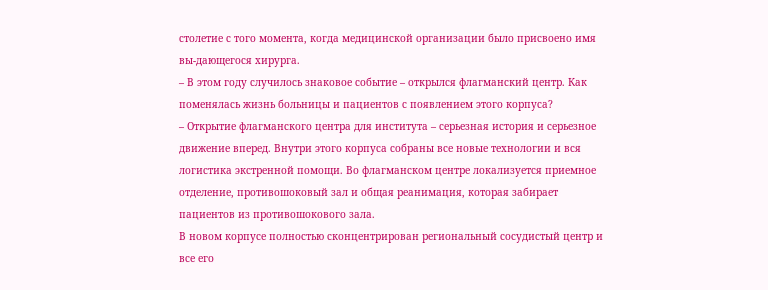столетие с того момента, когда медицинской организации было присвоено имя вы-дающегося хирурга.
– В этом году случилось знаковое событие – открылся флагманский центр. Как поменялась жизнь больницы и пациентов с появлением этого корпуса?
– Открытие флагманского центра для института – серьезная история и серьезное движение вперед. Внутри этого корпуса собраны все новые технологии и вся логистика экстренной помощи. Во флагманском центре локализуется приемное отделение, противошоковый зал и общая реанимация, которая забирает пациентов из противошокового зала.
В новом корпусе полностью сконцентрирован региональный сосудистый центр и все его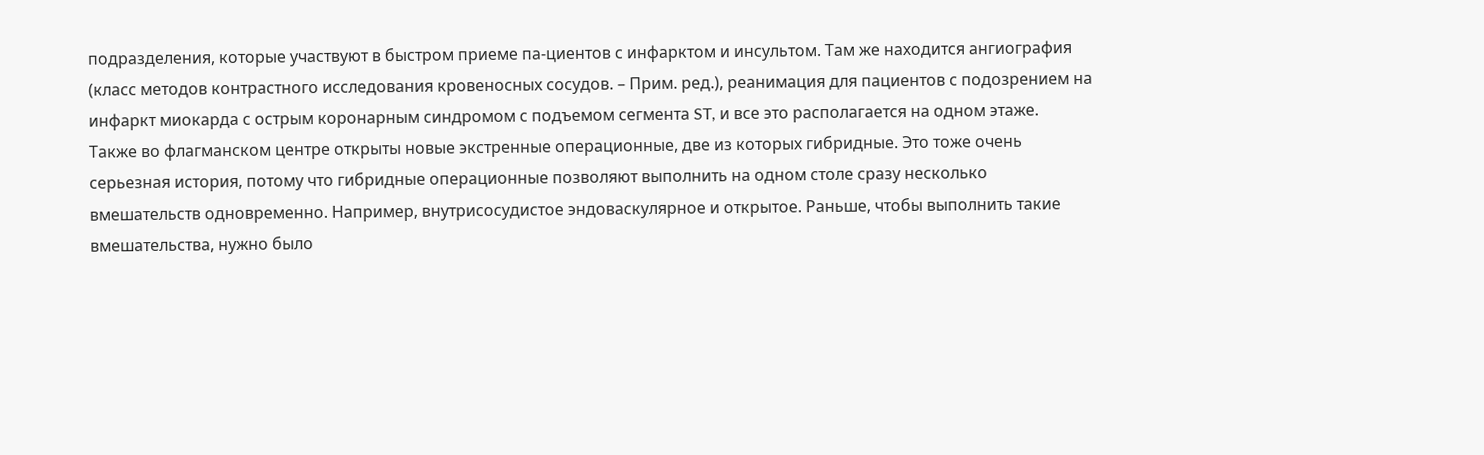подразделения, которые участвуют в быстром приеме па-циентов с инфарктом и инсультом. Там же находится ангиография (класс методов контрастного исследования кровеносных сосудов. – Прим. ред.), реанимация для пациентов с подозрением на инфаркт миокарда с острым коронарным синдромом с подъемом сегмента ST, и все это располагается на одном этаже.
Также во флагманском центре открыты новые экстренные операционные, две из которых гибридные. Это тоже очень серьезная история, потому что гибридные операционные позволяют выполнить на одном столе сразу несколько вмешательств одновременно. Например, внутрисосудистое эндоваскулярное и открытое. Раньше, чтобы выполнить такие вмешательства, нужно было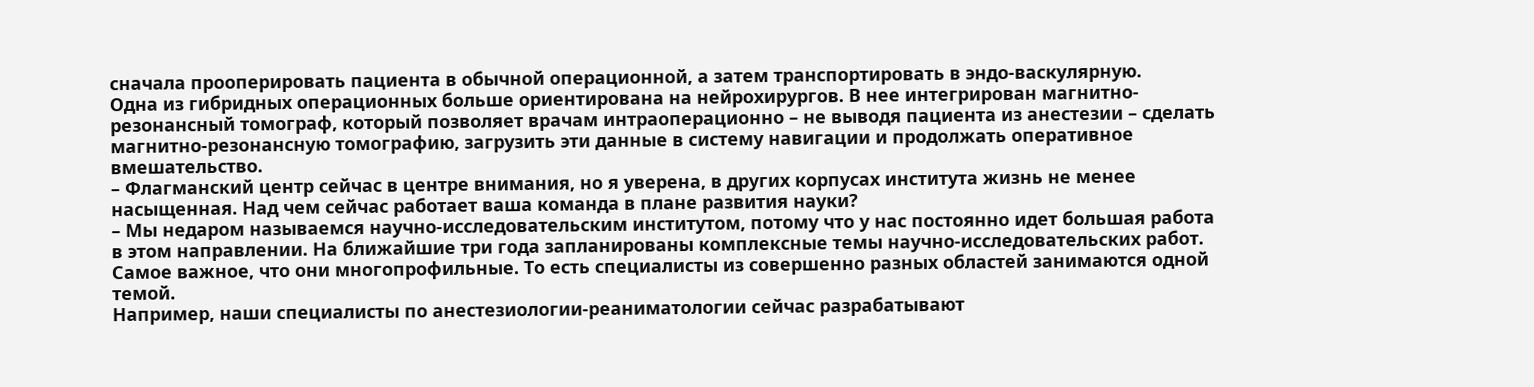сначала прооперировать пациента в обычной операционной, а затем транспортировать в эндо-васкулярную.
Одна из гибридных операционных больше ориентирована на нейрохирургов. В нее интегрирован магнитно-резонансный томограф, который позволяет врачам интраоперационно – не выводя пациента из анестезии – сделать магнитно-резонансную томографию, загрузить эти данные в систему навигации и продолжать оперативное вмешательство.
– Флагманский центр сейчас в центре внимания, но я уверена, в других корпусах института жизнь не менее насыщенная. Над чем сейчас работает ваша команда в плане развития науки?
– Мы недаром называемся научно-исследовательским институтом, потому что у нас постоянно идет большая работа в этом направлении. На ближайшие три года запланированы комплексные темы научно-исследовательских работ. Самое важное, что они многопрофильные. То есть специалисты из совершенно разных областей занимаются одной темой.
Например, наши специалисты по анестезиологии-реаниматологии сейчас разрабатывают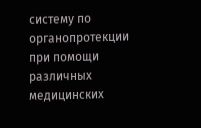систему по органопротекции при помощи различных медицинских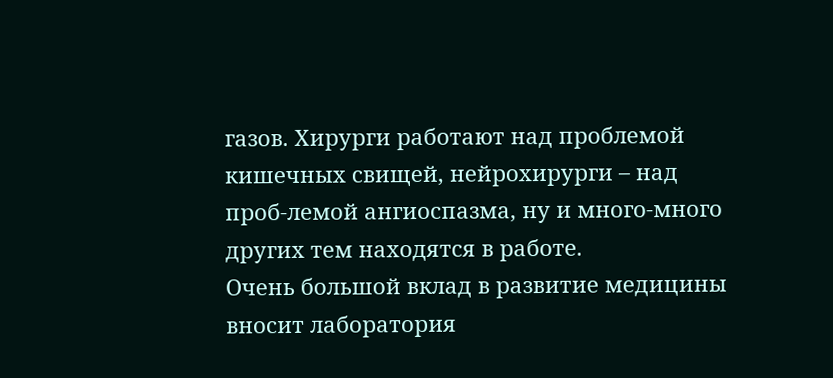газов. Хирурги работают над проблемой кишечных свищей, нейрохирурги – над проб-лемой ангиоспазма, ну и много-много других тем находятся в работе.
Очень большой вклад в развитие медицины вносит лаборатория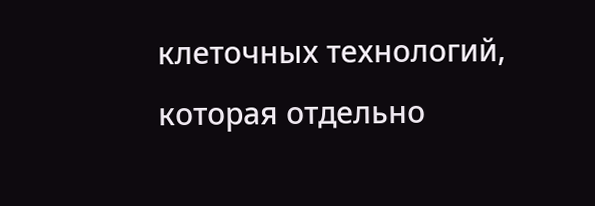клеточных технологий, которая отдельно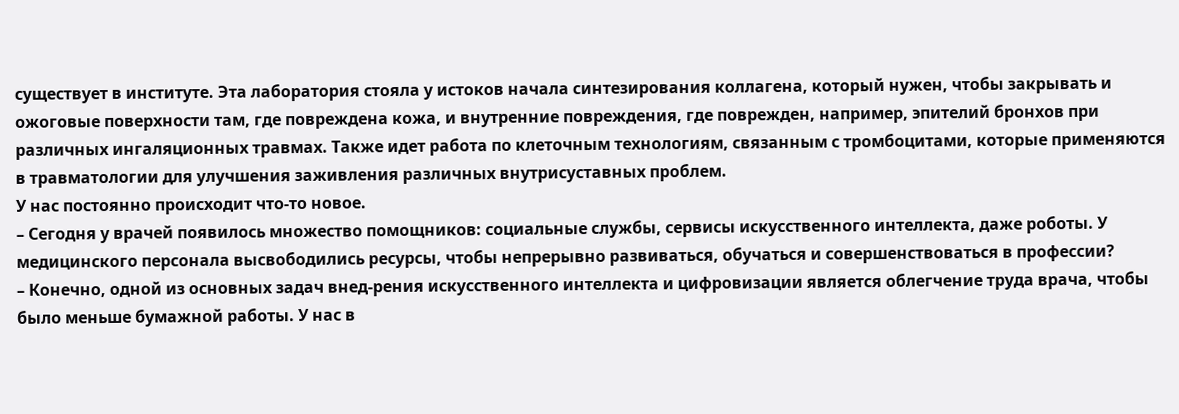существует в институте. Эта лаборатория стояла у истоков начала синтезирования коллагена, который нужен, чтобы закрывать и ожоговые поверхности там, где повреждена кожа, и внутренние повреждения, где поврежден, например, эпителий бронхов при различных ингаляционных травмах. Также идет работа по клеточным технологиям, связанным с тромбоцитами, которые применяются в травматологии для улучшения заживления различных внутрисуставных проблем.
У нас постоянно происходит что-то новое.
– Сегодня у врачей появилось множество помощников: социальные службы, сервисы искусственного интеллекта, даже роботы. У медицинского персонала высвободились ресурсы, чтобы непрерывно развиваться, обучаться и совершенствоваться в профессии?
– Конечно, одной из основных задач внед-рения искусственного интеллекта и цифровизации является облегчение труда врача, чтобы было меньше бумажной работы. У нас в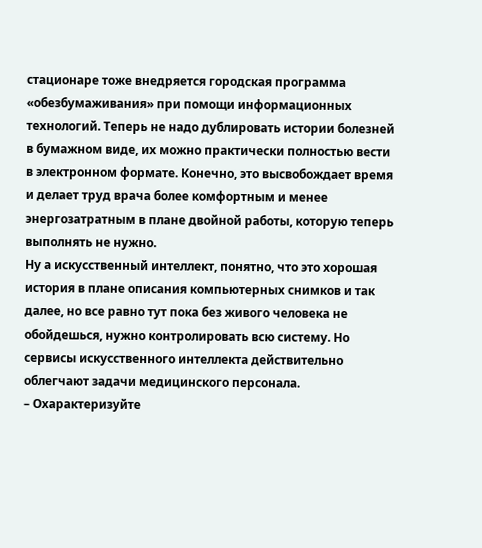стационаре тоже внедряется городская программа «обезбумаживания» при помощи информационных технологий. Теперь не надо дублировать истории болезней в бумажном виде, их можно практически полностью вести в электронном формате. Конечно, это высвобождает время и делает труд врача более комфортным и менее энергозатратным в плане двойной работы, которую теперь выполнять не нужно.
Ну а искусственный интеллект, понятно, что это хорошая история в плане описания компьютерных снимков и так далее, но все равно тут пока без живого человека не обойдешься, нужно контролировать всю систему. Но сервисы искусственного интеллекта действительно облегчают задачи медицинского персонала.
– Охарактеризуйте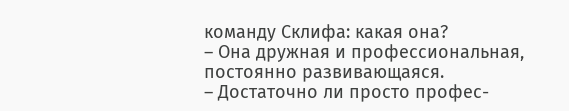команду Склифа: какая она?
– Она дружная и профессиональная, постоянно развивающаяся.
– Достаточно ли просто профес-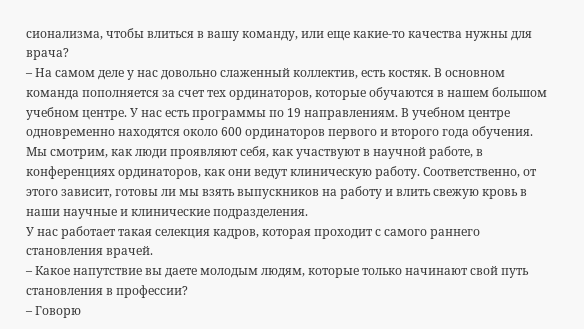сионализма, чтобы влиться в вашу команду, или еще какие-то качества нужны для врача?
– На самом деле у нас довольно слаженный коллектив, есть костяк. В основном команда пополняется за счет тех ординаторов, которые обучаются в нашем большом учебном центре. У нас есть программы по 19 направлениям. В учебном центре одновременно находятся около 600 ординаторов первого и второго года обучения.
Мы смотрим, как люди проявляют себя, как участвуют в научной работе, в конференциях ординаторов, как они ведут клиническую работу. Соответственно, от этого зависит, готовы ли мы взять выпускников на работу и влить свежую кровь в наши научные и клинические подразделения.
У нас работает такая селекция кадров, которая проходит с самого раннего становления врачей.
– Какое напутствие вы даете молодым людям, которые только начинают свой путь становления в профессии?
– Говорю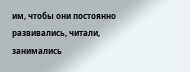им, чтобы они постоянно развивались, читали, занимались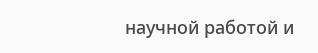научной работой и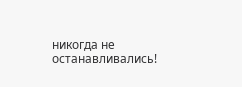никогда не останавливались!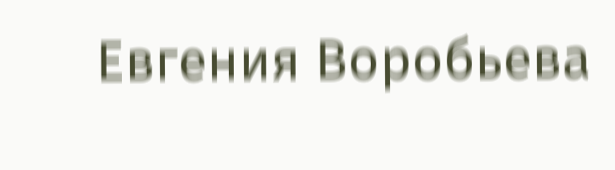Евгения Воробьева